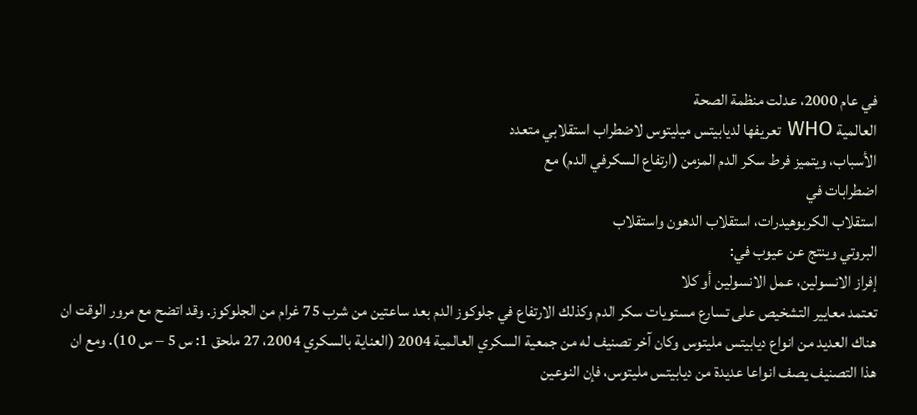في عام 2000، عدلت منظمة الصحة
العالمية WHO تعريفها لديابيتس ميليتوس لاضطراب استقلابي متعدد
الأسباب، ويتميز فرط سكر الدم المزمن (ارتفاع السكرفي الدم) مع
اضطرابات في
استقلاب الكربوهيدرات، استقلاب الدهون واستقلاب
البروتي وينتج عن عيوب في:
إفراز الانسولين، عمل الانسولين أو كلا
تعتمد معايير التشخيص على تسارع مستويات سكر الدم وكذلك الارتفاع في جلوكوز الدم بعد ساعتين من شرب 75 غرام من الجلوكوز. وقد اتضح مع مرور الوقت ان هناك العديد من انواع ديابيتس مليتوس وكان آخر تصنيف له من جمعية السكري العالمية 2004 (العناية بالسكري 2004، 27 ملحق 1: س 5 – س 10). ومع ان هذا التصنيف يصف انواعا عديدة من ديابيتس مليتوس، فإن النوعين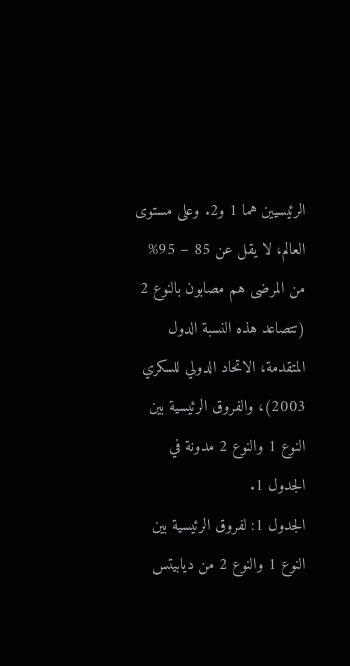الرئيسيين هما 1 و2. وعلى مستوى العالم، لا يقل عن 85 – 95% من المرضى هم مصابون بالنوع 2 (تتصاعد هذه النسبة الدول المتقدمة، الاتحاد الدولي للسكري 2003)، والفروق الرئيسية بين النوع 1 والنوع 2 مدونة في الجدول 1.
الجدول 1: لفروق الرئيسية بين النوع 1 والنوع 2 من ديابيتس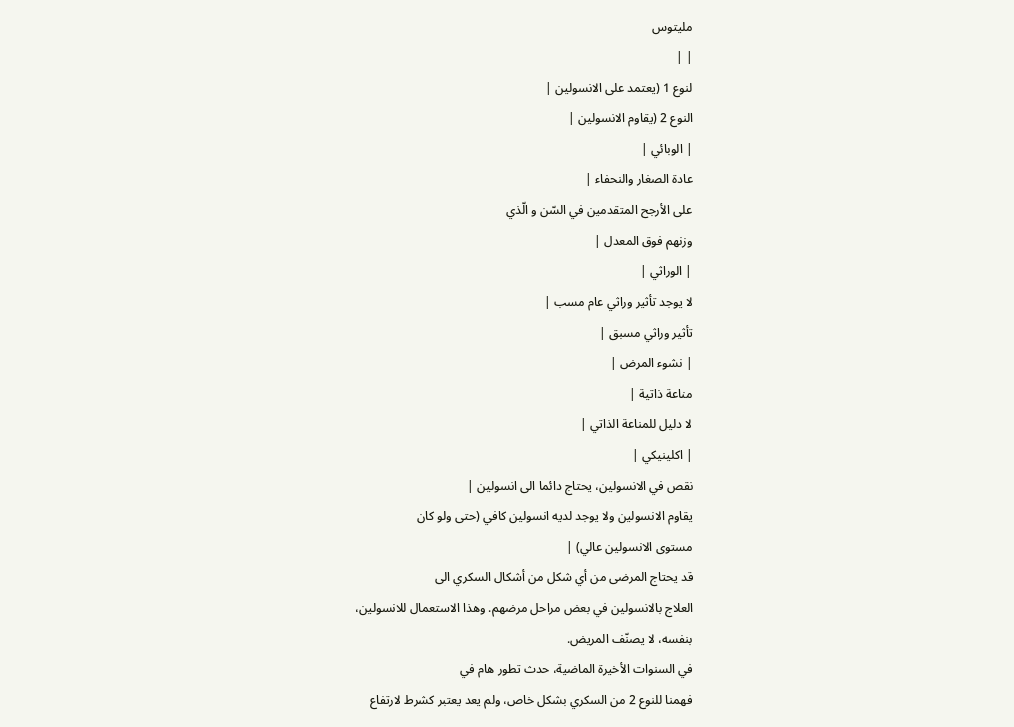مليتوس
| |
لنوع 1 (يعتمد على الانسولين |
النوع 2 (يقاوم الانسولين |
| الوبائي |
عادة الصغار والنحفاء |
على الأرجح المتقدمين في السّن و الّذي
وزنهم فوق المعدل |
| الوراثي |
لا يوجد تأثير وراثي عام مسب |
تأثير وراثي مسبق |
| نشوء المرض |
مناعة ذاتية |
لا دليل للمناعة الذاتي |
| اكلينيكي |
نقص في الانسولين، يحتاج دائما الى انسولين |
يقاوم الانسولين ولا يوجد لديه انسولين كافي (حتى ولو كان
مستوى الانسولين عالي) |
قد يحتاج المرضى من أي شكل من أشكال السكري الى
العلاج بالانسولين في بعض مراحل مرضهم. وهذا الاستعمال للانسولين،
بنفسه، لا يصنّف المريض.
في السنوات الأخيرة الماضية، حدث تطور هام في
فهمنا للنوع 2 من السكري بشكل خاص، ولم يعد يعتبر كشرط لارتفاع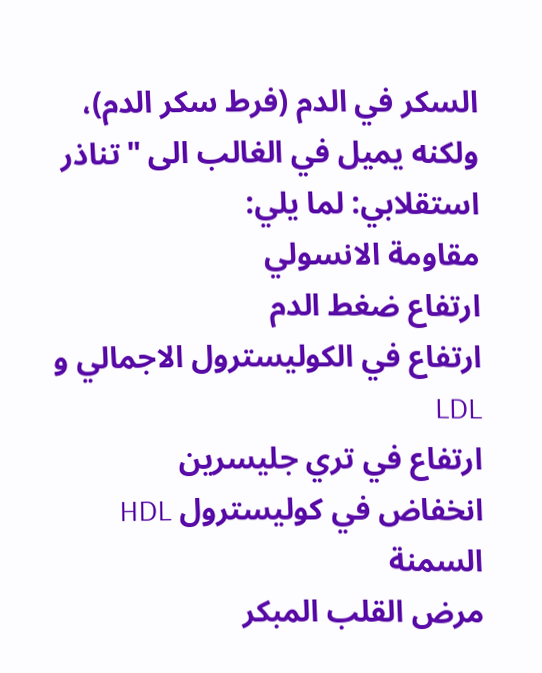السكر في الدم (فرط سكر الدم)، ولكنه يميل في الغالب الى "تناذر
استقلابي: لما يلي:
مقاومة الانسولي
ارتفاع ضغط الدم
ارتفاع في الكوليسترول الاجمالي و LDL
ارتفاع في تري جليسرين
انخفاض في كوليسترول HDL
السمنة
مرض القلب المبكر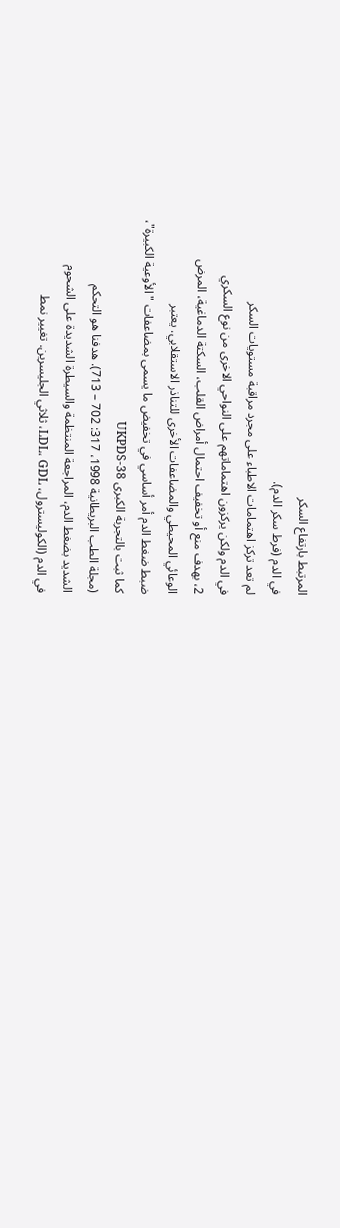المرتبط بارتفاع السكر
في الدم (فرط سكر الدم).
لم تعد تركز اهتمامات الاطباء على مجرد مراقبة مستويات السكر
في الدم ولكن يركزون اهتماماتهم على النواحي الاخرى من نوع السكري
2، بهدف منع أو تخفيف احتمال أمراض القلب، السكتة الدماغية، المرض
الوعائي المحيطي والمضاعفات الأخرى للتناذر الاستقلابي. يعتبر
ضبط ضغط الدم أمر أساسي في تخفيض ما يسمى بمضاعفات "الأوعية الكبيرة"،
كما ثبت بالتجربة الكبرى UKPDS-38
(مجلة الطب البريطانية 1998، 317: 702 – 713). هدفنا هو التحكم
الشديد بضغط الدم، المراجعة المنتظمة والسيطرة الشديدة على الشحوم
في الدم (الكوليسترول، LDL، GDL، ثلاثي الجليسرين. تغيير نمط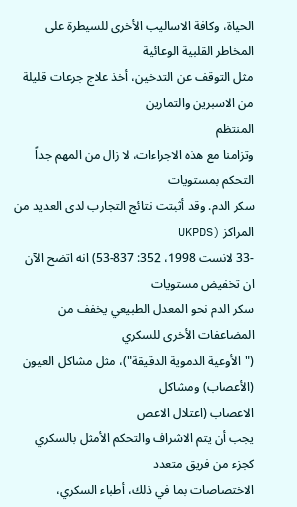الحياة، وكافة الاساليب الأخرى للسيطرة على المخاطر القلبية الوعائية
مثل التوقف عن التدخين، أخذ علاج جرعات قليلة من الاسبرين والتمارين
المنتظم
وتزامنا مع هذه الاجراءات، لا زال من المهم جداً التحكم بمستويات
سكر الدم. وقد أثبتت نتائج التجارب لدى العديد من المراكز (UKPDS
-33 لانست 1998، 352: 837-53) انه اتضح الآن ان تخفيض مستويات
سكر الدم نحو المعدل الطبيعي يخفف من المضاعفات الأخرى للسكري
("الأوعية الدموية الدقيقة")، مثل مشاكل العيون (الأعصاب) ومشاكل
الاعصاب (اعتلال الاعص
يجب أن يتم الاشراف والتحكم الأمثل بالسكري كجزء من فريق متعدد
الاختصاصات بما في ذلك، أطباء السكري،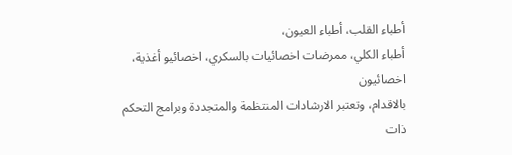أطباء القلب، أطباء العيون،
أطباء الكلي، ممرضات اخصائيات بالسكري، اخصائيو أغذية، اخصائيون
بالاقدام، وتعتبر الارشادات المنتظمة والمتجددة وبرامج التحكم
ذات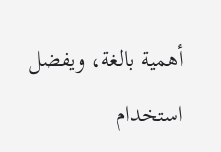أهمية بالغة، ويفضل استخدام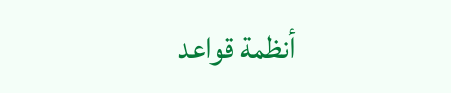أنظمة قواعد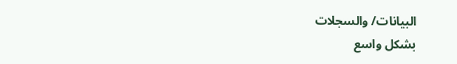البيانات/ والسجلات
بشكل واسع